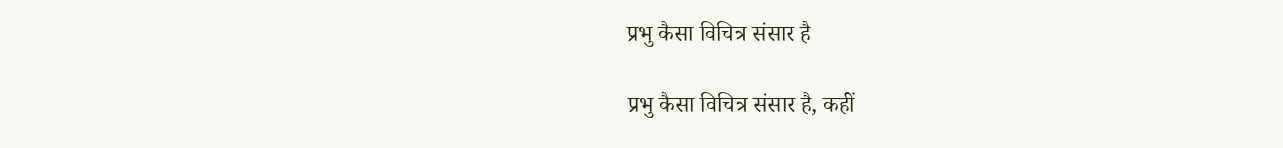प्रभु कैसा विचित्र संसार है

प्रभु कैसा विचित्र संसार है, कहीं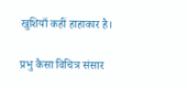खुशियाँ कहीं हाहाकार है।

प्रभु कैसा विचित्र संसार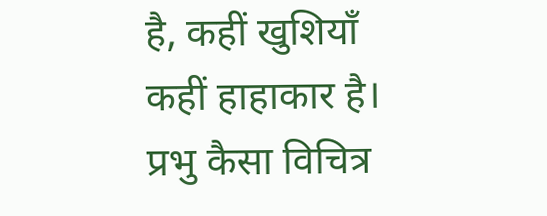है, कहीं खुशियाँ कहीं हाहाकार है। प्रभु कैसा विचित्र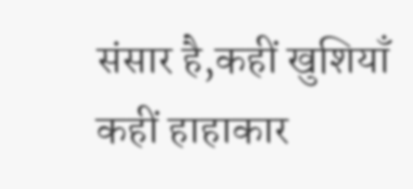संसार है,कहीं खुशियाँ कहीं हाहाकार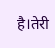है।तेरी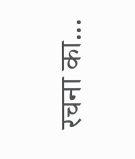रचना का...